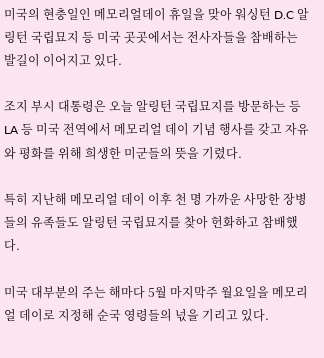미국의 현충일인 메모리얼데이 휴일을 맞아 워싱턴 D.C 알링턴 국립묘지 등 미국 곳곳에서는 전사자들을 참배하는 발길이 이어지고 있다.

조지 부시 대통령은 오늘 알링턴 국립묘지를 방문하는 등 LA 등 미국 전역에서 메모리얼 데이 기념 행사를 갖고 자유와 평화를 위해 희생한 미군들의 뜻을 기렸다.

특히 지난해 메모리얼 데이 이후 천 명 가까운 사망한 장병들의 유족들도 알링턴 국립묘지를 찾아 헌화하고 참배했다.

미국 대부분의 주는 해마다 5월 마지막주 월요일을 메모리얼 데이로 지정해 순국 영령들의 넋을 기리고 있다.